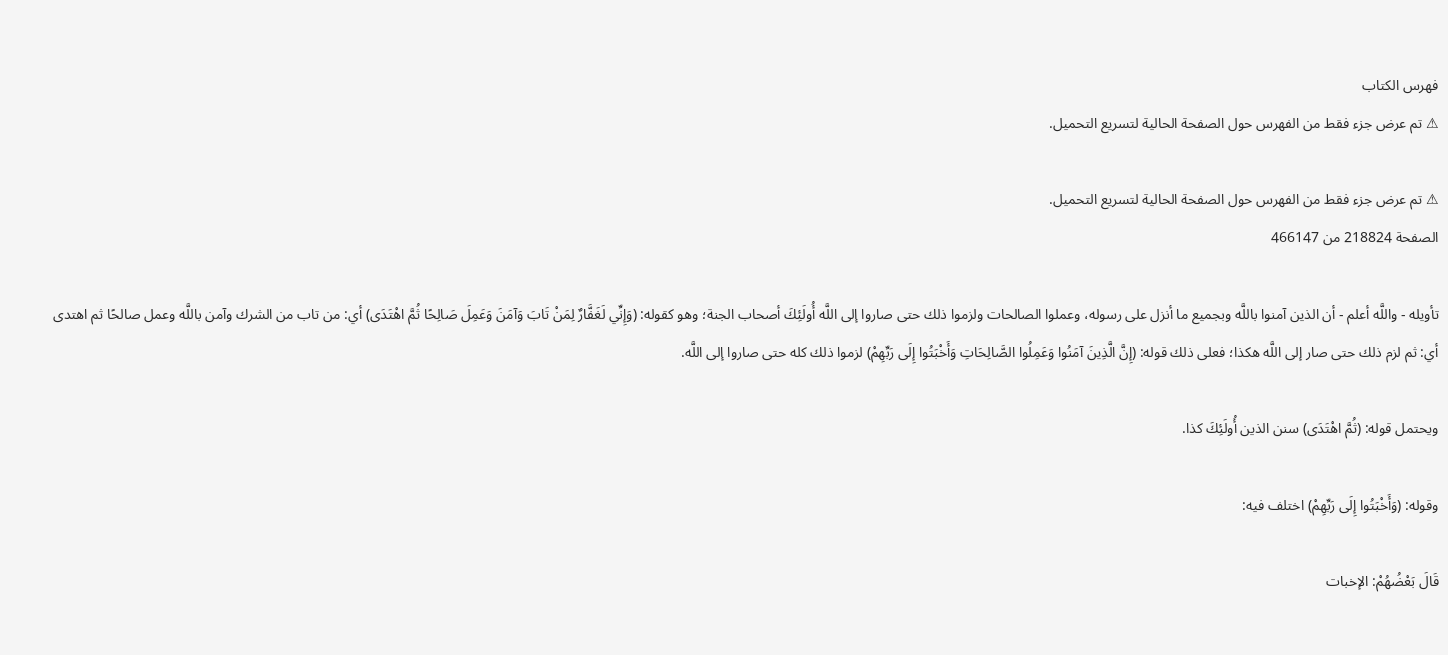فهرس الكتاب
⚠ تم عرض جزء فقط من الفهرس حول الصفحة الحالية لتسريع التحميل.

⚠ تم عرض جزء فقط من الفهرس حول الصفحة الحالية لتسريع التحميل.
الصفحة 218824 من 466147

تأويله - واللَّه أعلم - أن الذين آمنوا باللَّه وبجميع ما أنزل على رسوله، وعملوا الصالحات ولزموا ذلك حتى صاروا إلى اللَّه أُولَئِكَ أصحاب الجنة؛ وهو كقوله: (وَإِنِّي لَغَفَّارٌ لِمَنْ تَابَ وَآمَنَ وَعَمِلَ صَالِحًا ثُمَّ اهْتَدَى) أي: من تاب من الشرك وآمن باللَّه وعمل صالحًا ثم اهتدى أي: ثم لزم ذلك حتى صار إلى اللَّه هكذا؛ فعلى ذلك قوله: (إِنَّ الَّذِينَ آمَنُوا وَعَمِلُوا الصَّالِحَاتِ وَأَخْبَتُوا إِلَى رَبِّهِمْ) لزموا ذلك كله حتى صاروا إلى اللَّه.

ويحتمل قوله: (ثُمَّ اهْتَدَى) سنن الذين أُولَئِكَ كذا.

وقوله: (وَأَخْبَتُوا إِلَى رَبِّهِمْ) اختلف فيه:

قَالَ بَعْضُهُمْ: الإخبات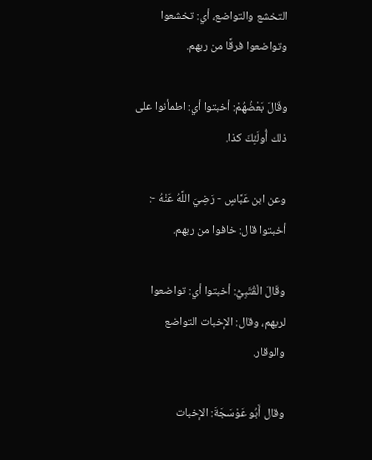التخشع والتواضع، أي: تخشعوا وتواضعوا فرقًا من ربهم.

وقَالَ بَعْضُهُمْ: أخبتوا أي: اطمأنوا على ذلك أُولَئِكَ كذا.

وعن ابن عَبَّاسٍ - رَضِيَ اللَّهُ عَنْهُ -: أخبتوا قال: خافوا من ربهم.

وقَالَ الْقُتَبِيُّ: أخبتوا أي: تواضعوا لربهم، وقال: الإخبات التواضع والوقار.

وقال أَبُو عَوْسَجَةَ: الإخبات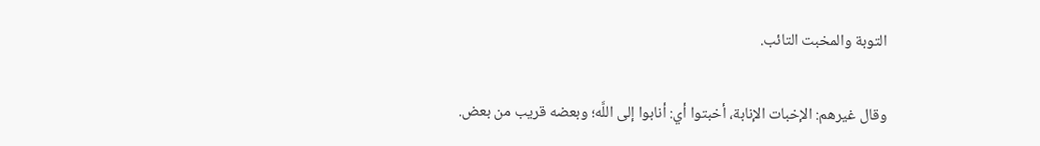التوبة والمخبت التائب.

وقال غيرهم: الإخبات الإنابة، أخبتوا أي: أنابوا إلى اللَّه؛ وبعضه قريب من بعض.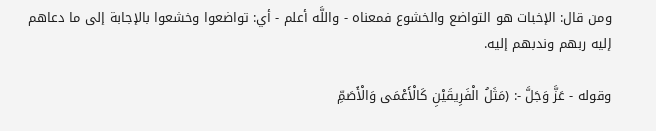ومن قال: الإخبات هو التواضع والخشوع فمعناه - واللَّه أعلم - أي: تواضعوا وخشعوا بالإجابة إلى ما دعاهم إليه ربهم وندبهم إليه.

وقوله - عَزَّ وَجَلَّ -: (مَثَلُ الْفَرِيقَيْنِ كَالْأَعْمَى وَالْأَصَمِّ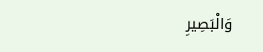وَالْبَصِيرِ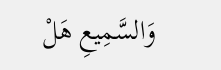وَالسَّمِيعِ هَلْ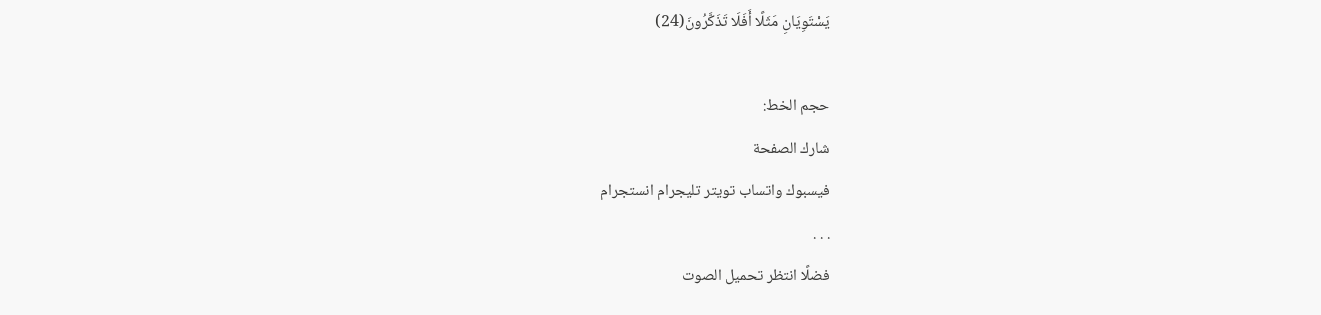يَسْتَوِيَانِ مَثَلًا أَفَلَا تَذَكَّرُونَ(24)

حجم الخط:
شارك الصفحة
فيسبوك واتساب تويتر تليجرام انستجرام
. . .
فضلًا انتظر تحميل الصوت